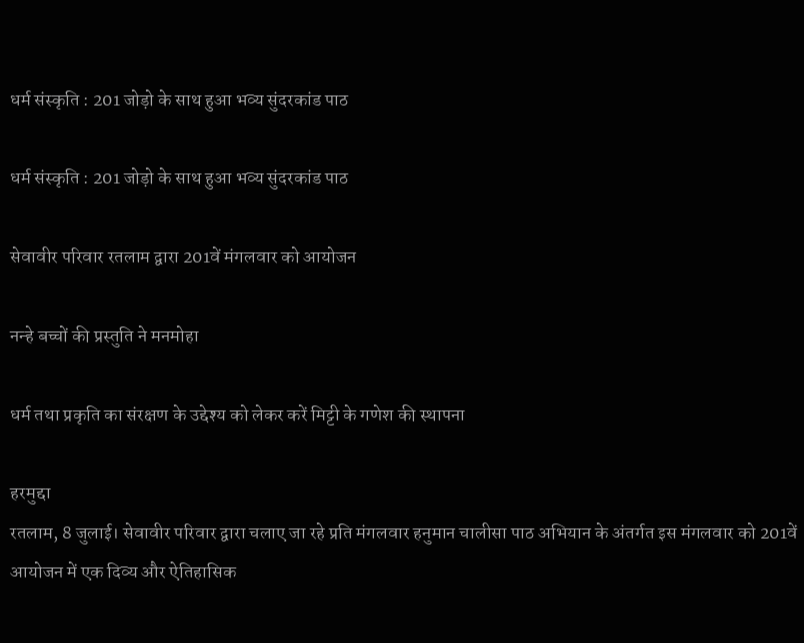धर्म संस्कृति : 201 जोड़ो के साथ हुआ भव्य सुंदरकांड पाठ

धर्म संस्कृति : 201 जोड़ो के साथ हुआ भव्य सुंदरकांड पाठ

सेवावीर परिवार रतलाम द्वारा 201वें मंगलवार को आयोजन

नन्हे बच्चों की प्रस्तुति ने मनमोहा

धर्म तथा प्रकृति का संरक्षण के उद्देश्य को लेकर करें मिट्टी के गणेश की स्थापना

हरमुद्दा
रतलाम, 8 जुलाई। सेवावीर परिवार द्वारा चलाए जा रहे प्रति मंगलवार हनुमान चालीसा पाठ अभियान के अंतर्गत इस मंगलवार को 201वें आयोजन में एक दिव्य और ऐतिहासिक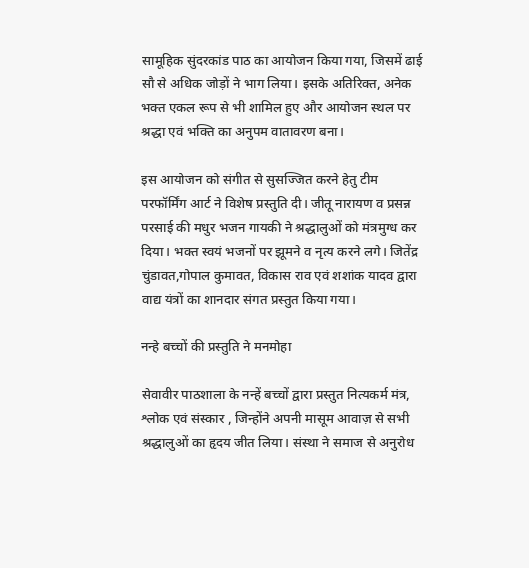सामूहिक सुंदरकांड पाठ का आयोजन किया गया, जिसमें ढाई सौ से अधिक जोड़ों ने भाग लिया। इसके अतिरिक्त, अनेक भक्त एकल रूप से भी शामिल हुए और आयोजन स्थल पर श्रद्धा एवं भक्ति का अनुपम वातावरण बना।

इस आयोजन को संगीत से सुसज्जित करने हेतु टीम परफॉर्मिंग आर्ट ने विशेष प्रस्तुति दी। जीतू नारायण व प्रसन्न परसाई की मधुर भजन गायकी ने श्रद्धालुओं को मंत्रमुग्ध कर दिया। भक्त स्वयं भजनों पर झूमने व नृत्य करने लगे। जितेंद्र चुंडावत,गोपाल कुमावत, विकास राव एवं शशांक यादव द्वारा वाद्य यंत्रों का शानदार संगत प्रस्तुत किया गया।

नन्हे बच्चों की प्रस्तुति ने मनमोहा

सेवावीर पाठशाला के नन्हें बच्चों द्वारा प्रस्तुत नित्यकर्म मंत्र, श्लोक एवं संस्कार , जिन्होंने अपनी मासूम आवाज़ से सभी श्रद्धालुओं का हृदय जीत लिया। संस्था ने समाज से अनुरोध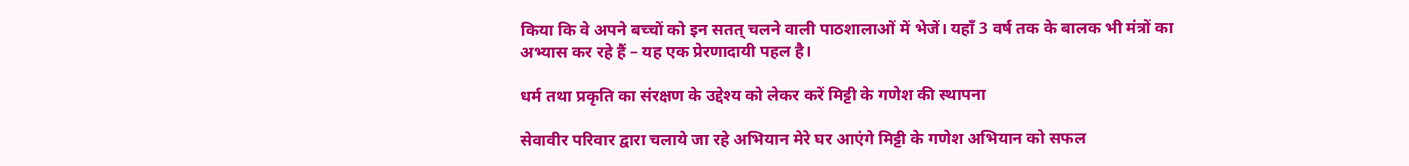किया कि वे अपने बच्चों को इन सतत् चलने वाली पाठशालाओं में भेजें। यहाँ 3 वर्ष तक के बालक भी मंत्रों का अभ्यास कर रहे हैं – यह एक प्रेरणादायी पहल है।

धर्म तथा प्रकृति का संरक्षण के उद्देश्य को लेकर करें मिट्टी के गणेश की स्थापना

सेवावीर परिवार द्वारा चलाये जा रहे अभियान मेरे घर आएंगे मिट्टी के गणेश अभियान को सफल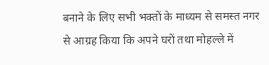बनाने के लिए सभी भक्तों के माध्यम से समस्त नगर से आग्रह किया कि अपने घरों तथा मोहल्ले में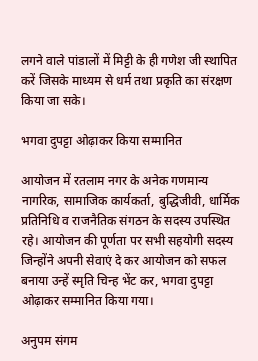लगने वाले पांडालों में मिट्टी के ही गणेश जी स्थापित करें जिसके माध्यम से धर्म तथा प्रकृति का संरक्षण किया जा सके।

भगवा दुपट्टा ओढ़ाकर किया सम्मानित

आयोजन में रतलाम नगर के अनेक गणमान्य नागरिक, सामाजिक कार्यकर्ता, बुद्धिजीवी, धार्मिक प्रतिनिधि व राजनैतिक संगठन के सदस्य उपस्थित रहे। आयोजन की पूर्णता पर सभी सहयोगी सदस्य जिन्होंने अपनी सेवाएं दे कर आयोजन को सफल बनाया उन्हें स्मृति चिन्ह भेंट कर, भगवा दुपट्टा ओढ़ाकर सम्मानित किया गया।

अनुपम संगम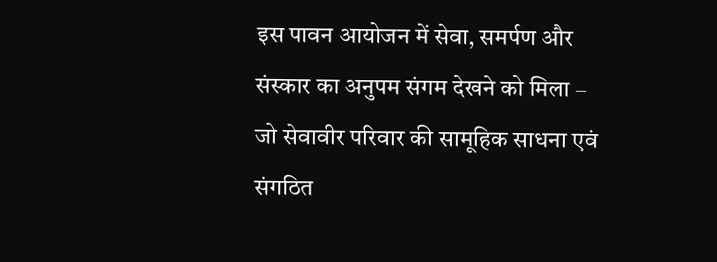इस पावन आयोजन में सेवा, समर्पण और संस्कार का अनुपम संगम देखने को मिला – जो सेवावीर परिवार की सामूहिक साधना एवं संगठित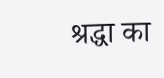श्रद्धा का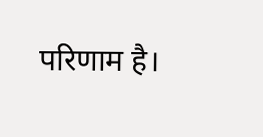परिणाम है।